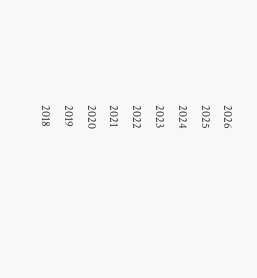2026
2025
2024
2023
2022
2021
2020
2019
2018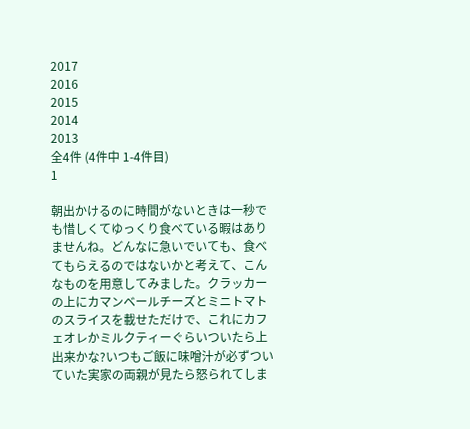2017
2016
2015
2014
2013
全4件 (4件中 1-4件目)
1

朝出かけるのに時間がないときは一秒でも惜しくてゆっくり食べている暇はありませんね。どんなに急いでいても、食べてもらえるのではないかと考えて、こんなものを用意してみました。クラッカーの上にカマンベールチーズとミニトマトのスライスを載せただけで、これにカフェオレかミルクティーぐらいついたら上出来かな?いつもご飯に味噌汁が必ずついていた実家の両親が見たら怒られてしま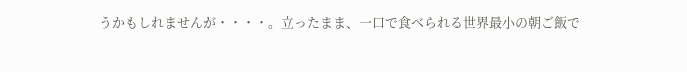うかもしれませんが・・・・。立ったまま、一口で食べられる世界最小の朝ご飯で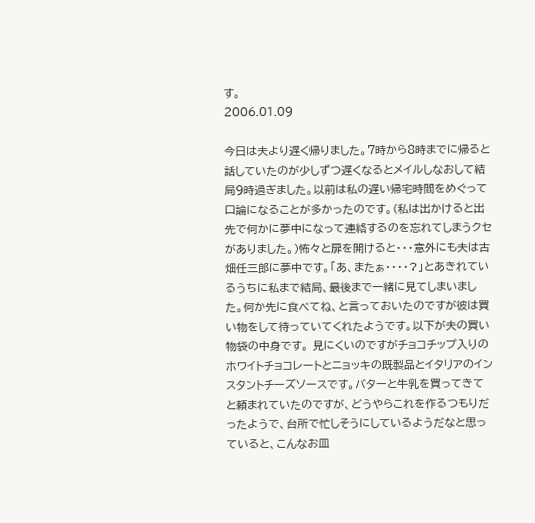す。
2006.01.09

今日は夫より遅く帰りました。7時から8時までに帰ると話していたのが少しずつ遅くなるとメイルしなおして結局9時過ぎました。以前は私の遅い帰宅時間をめぐって口論になることが多かったのです。(私は出かけると出先で何かに夢中になって連絡するのを忘れてしまうクセがありました。)怖々と扉を開けると・・・意外にも夫は古畑任三郎に夢中です。「あ、またぁ・・・・?」とあきれているうちに私まで結局、最後まで一緒に見てしまいました。何か先に食べてね、と言っておいたのですが彼は買い物をして待っていてくれたようです。以下が夫の買い物袋の中身です。 見にくいのですがチョコチップ入りのホワイトチョコレートとニョッキの既製品とイタリアのインスタントチーズソースです。バターと牛乳を買ってきてと頼まれていたのですが、どうやらこれを作るつもりだったようで、台所で忙しそうにしているようだなと思っていると、こんなお皿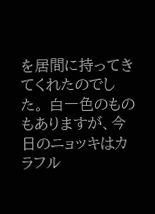を居間に持ってきてくれたのでした。 白一色のものもありますが、今日のニョッキはカラフル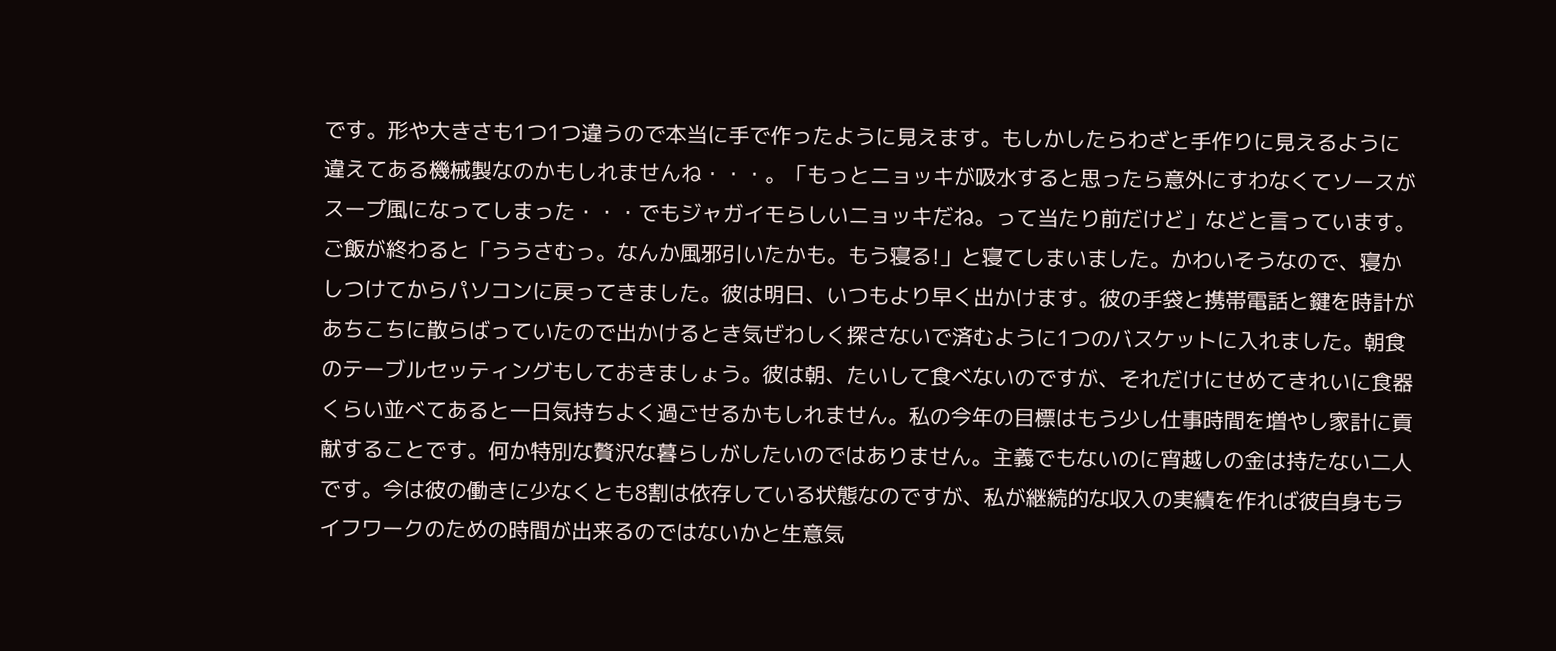です。形や大きさも1つ1つ違うので本当に手で作ったように見えます。もしかしたらわざと手作りに見えるように違えてある機械製なのかもしれませんね・・・。「もっとニョッキが吸水すると思ったら意外にすわなくてソースがスープ風になってしまった・・・でもジャガイモらしいニョッキだね。って当たり前だけど」などと言っています。ご飯が終わると「ううさむっ。なんか風邪引いたかも。もう寝る!」と寝てしまいました。かわいそうなので、寝かしつけてからパソコンに戻ってきました。彼は明日、いつもより早く出かけます。彼の手袋と携帯電話と鍵を時計が あちこちに散らばっていたので出かけるとき気ぜわしく探さないで済むように1つのバスケットに入れました。朝食のテーブルセッティングもしておきましょう。彼は朝、たいして食べないのですが、それだけにせめてきれいに食器くらい並べてあると一日気持ちよく過ごせるかもしれません。私の今年の目標はもう少し仕事時間を増やし家計に貢献することです。何か特別な贅沢な暮らしがしたいのではありません。主義でもないのに宵越しの金は持たない二人です。今は彼の働きに少なくとも8割は依存している状態なのですが、私が継続的な収入の実績を作れば彼自身もライフワークのための時間が出来るのではないかと生意気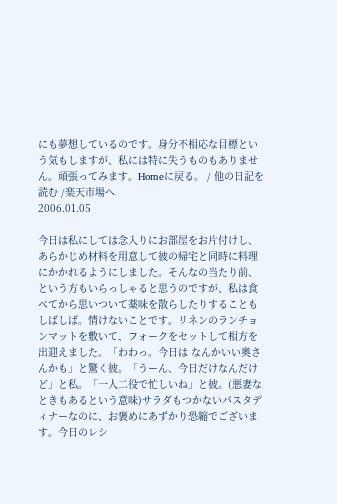にも夢想しているのです。身分不相応な目標という気もしますが、私には特に失うものもありません。頑張ってみます。Homeに戻る。 / 他の日記を読む /楽天市場へ
2006.01.05

今日は私にしては念入りにお部屋をお片付けし、あらかじめ材料を用意して彼の帰宅と同時に料理にかかれるようにしました。そんなの当たり前、という方もいらっしゃると思うのですが、私は食べてから思いついて薬味を散らしたりすることもしばしば。情けないことです。リネンのランチョンマットを敷いて、フォークをセットして相方を出迎えました。「わわっ。今日は なんかいい奥さんかも」と驚く彼。「うーん、今日だけなんだけど」と私。「一人二役で忙しいね」と彼。(悪妻なときもあるという意味)サラダもつかないパスタディナーなのに、お褒めにあずかり恐縮でございます。今日のレシ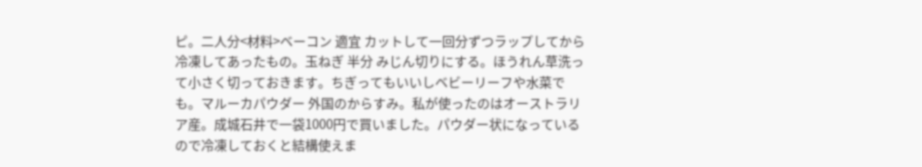ピ。二人分<材料>ベーコン 適宜 カットして一回分ずつラップしてから冷凍してあったもの。玉ねぎ 半分 みじん切りにする。ほうれん草洗って小さく切っておきます。ちぎってもいいしベビーリーフや水菜でも。マルーカパウダー 外国のからすみ。私が使ったのはオーストラリア産。成城石井で一袋1000円で買いました。パウダー状になっているので冷凍しておくと結構使えま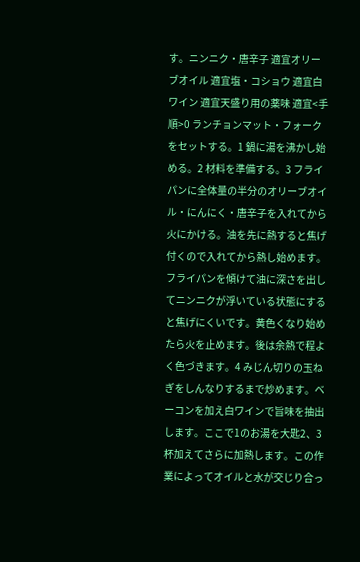す。ニンニク・唐辛子 適宜オリーブオイル 適宜塩・コショウ 適宜白ワイン 適宜天盛り用の薬味 適宜<手順>0 ランチョンマット・フォークをセットする。1 鍋に湯を沸かし始める。2 材料を準備する。3 フライパンに全体量の半分のオリーブオイル・にんにく・唐辛子を入れてから火にかける。油を先に熱すると焦げ付くので入れてから熱し始めます。フライパンを傾けて油に深さを出してニンニクが浮いている状態にすると焦げにくいです。黄色くなり始めたら火を止めます。後は余熱で程よく色づきます。4 みじん切りの玉ねぎをしんなりするまで炒めます。ベーコンを加え白ワインで旨味を抽出します。ここで1のお湯を大匙2、3杯加えてさらに加熱します。この作業によってオイルと水が交じり合っ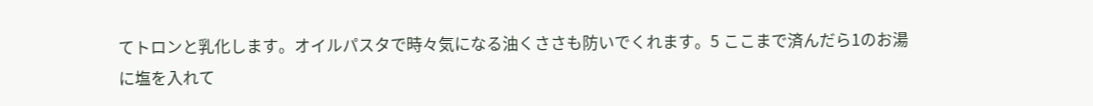てトロンと乳化します。オイルパスタで時々気になる油くささも防いでくれます。5 ここまで済んだら1のお湯に塩を入れて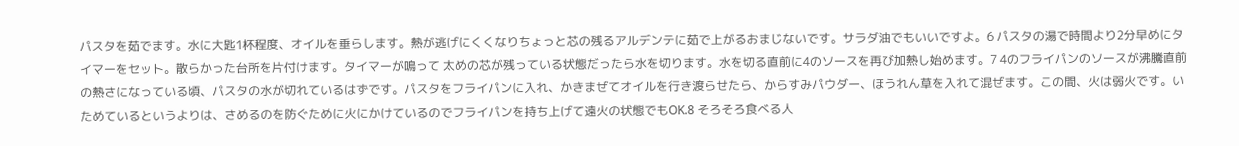パスタを茹でます。水に大匙1杯程度、オイルを垂らします。熱が逃げにくくなりちょっと芯の残るアルデンテに茹で上がるおまじないです。サラダ油でもいいですよ。6 パスタの湯で時間より2分早めにタイマーをセット。散らかった台所を片付けます。タイマーが鳴って 太めの芯が残っている状態だったら水を切ります。水を切る直前に4のソースを再び加熱し始めます。7 4のフライパンのソースが沸騰直前の熱さになっている頃、パスタの水が切れているはずです。パスタをフライパンに入れ、かきまぜてオイルを行き渡らせたら、からすみパウダー、ほうれん草を入れて混ぜます。この間、火は弱火です。いためているというよりは、さめるのを防ぐために火にかけているのでフライパンを持ち上げて遠火の状態でもOK.8 そろそろ食べる人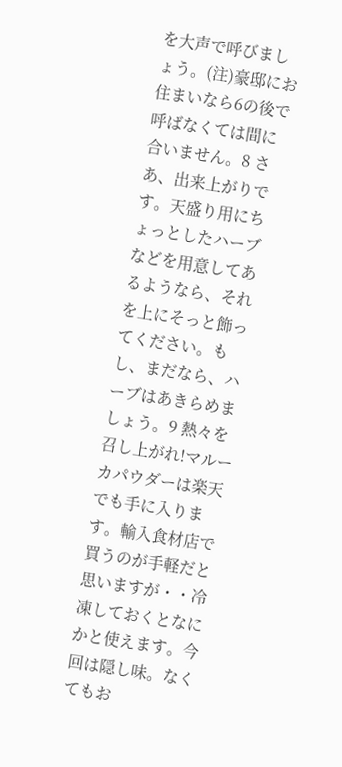を大声で呼びましょう。(注)豪邸にお住まいなら6の後で呼ばなくては間に合いません。8 さあ、出来上がりです。天盛り用にちょっとしたハーブなどを用意してあるようなら、それを上にそっと飾ってください。もし、まだなら、ハーブはあきらめましょう。9 熱々を召し上がれ!マルーカパウダーは楽天でも手に入ります。輸入食材店で買うのが手軽だと思いますが・・冷凍しておくとなにかと使えます。今回は隠し味。なくてもお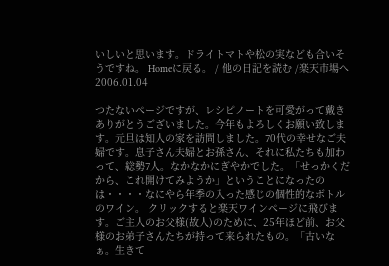いしいと思います。ドライトマトや松の実なども合いそうですね。 Homeに戻る。 / 他の日記を読む /楽天市場へ
2006.01.04

つたないページですが、レシピノートを可愛がって戴きありがとうございました。今年もよろしくお願い致します。元旦は知人の家を訪問しました。70代の幸せなご夫婦です。息子さん夫婦とお孫さん、それに私たちも加わって、総勢7人。なかなかにぎやかでした。「せっかくだから、これ開けてみようか」ということになったのは・・・・なにやら年季の入った感じの個性的なボトルのワイン。 クリックすると楽天ワインページに飛びます。ご主人のお父様(故人)のために、25年ほど前、お父様のお弟子さんたちが持って来られたもの。「古いなぁ。生きて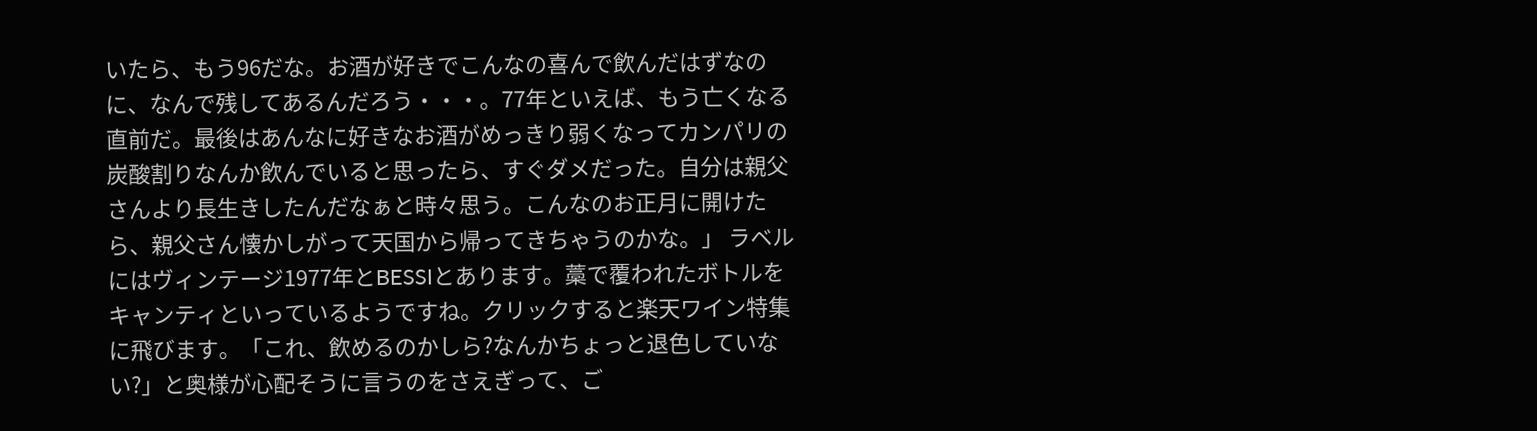いたら、もう96だな。お酒が好きでこんなの喜んで飲んだはずなのに、なんで残してあるんだろう・・・。77年といえば、もう亡くなる直前だ。最後はあんなに好きなお酒がめっきり弱くなってカンパリの炭酸割りなんか飲んでいると思ったら、すぐダメだった。自分は親父さんより長生きしたんだなぁと時々思う。こんなのお正月に開けたら、親父さん懐かしがって天国から帰ってきちゃうのかな。」 ラベルにはヴィンテージ1977年とBESSIとあります。藁で覆われたボトルをキャンティといっているようですね。クリックすると楽天ワイン特集に飛びます。「これ、飲めるのかしら?なんかちょっと退色していない?」と奥様が心配そうに言うのをさえぎって、ご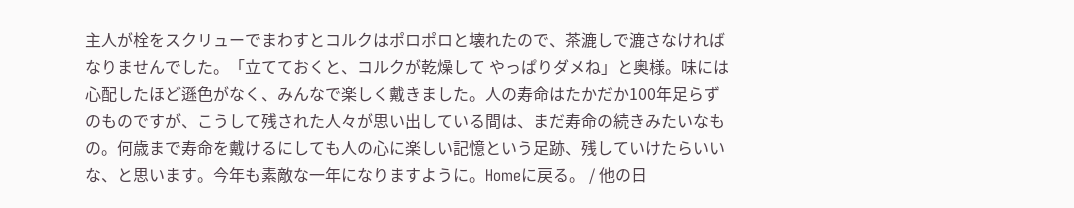主人が栓をスクリューでまわすとコルクはポロポロと壊れたので、茶漉しで漉さなければなりませんでした。「立てておくと、コルクが乾燥して やっぱりダメね」と奥様。味には心配したほど遜色がなく、みんなで楽しく戴きました。人の寿命はたかだか100年足らずのものですが、こうして残された人々が思い出している間は、まだ寿命の続きみたいなもの。何歳まで寿命を戴けるにしても人の心に楽しい記憶という足跡、残していけたらいいな、と思います。今年も素敵な一年になりますように。Homeに戻る。 / 他の日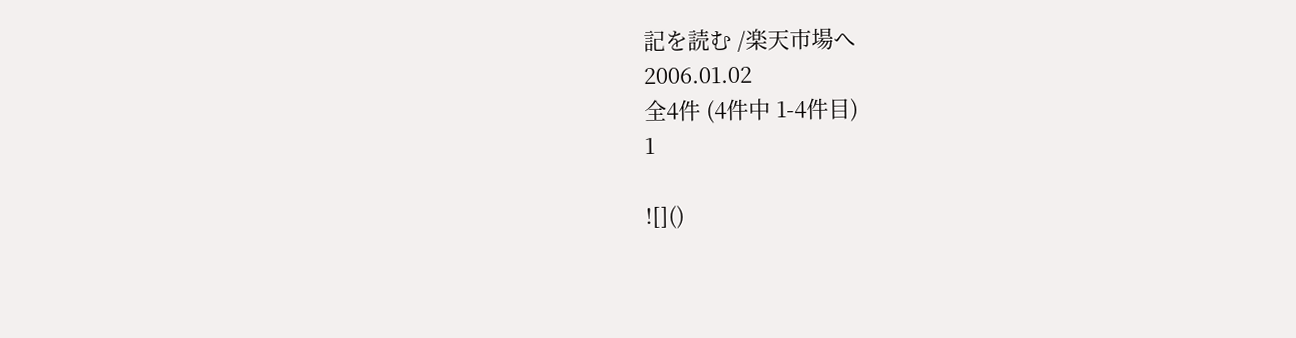記を読む /楽天市場へ
2006.01.02
全4件 (4件中 1-4件目)
1

![]()